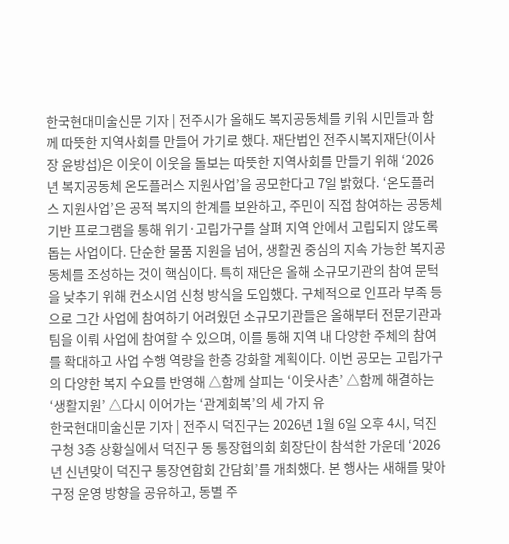한국현대미술신문 기자 | 전주시가 올해도 복지공동체를 키워 시민들과 함께 따뜻한 지역사회를 만들어 가기로 했다. 재단법인 전주시복지재단(이사장 윤방섭)은 이웃이 이웃을 돌보는 따뜻한 지역사회를 만들기 위해 ‘2026년 복지공동체 온도플러스 지원사업’을 공모한다고 7일 밝혔다. ‘온도플러스 지원사업’은 공적 복지의 한계를 보완하고, 주민이 직접 참여하는 공동체 기반 프로그램을 통해 위기·고립가구를 살펴 지역 안에서 고립되지 않도록 돕는 사업이다. 단순한 물품 지원을 넘어, 생활권 중심의 지속 가능한 복지공동체를 조성하는 것이 핵심이다. 특히 재단은 올해 소규모기관의 참여 문턱을 낮추기 위해 컨소시엄 신청 방식을 도입했다. 구체적으로 인프라 부족 등으로 그간 사업에 참여하기 어려웠던 소규모기관들은 올해부터 전문기관과 팀을 이뤄 사업에 참여할 수 있으며, 이를 통해 지역 내 다양한 주체의 참여를 확대하고 사업 수행 역량을 한층 강화할 계획이다. 이번 공모는 고립가구의 다양한 복지 수요를 반영해 △함께 살피는 ‘이웃사촌’ △함께 해결하는 ‘생활지원’ △다시 이어가는 ‘관계회복’의 세 가지 유
한국현대미술신문 기자 | 전주시 덕진구는 2026년 1월 6일 오후 4시, 덕진구청 3층 상황실에서 덕진구 동 통장협의회 회장단이 참석한 가운데 ‘2026년 신년맞이 덕진구 통장연합회 간담회’를 개최했다. 본 행사는 새해를 맞아 구정 운영 방향을 공유하고, 동별 주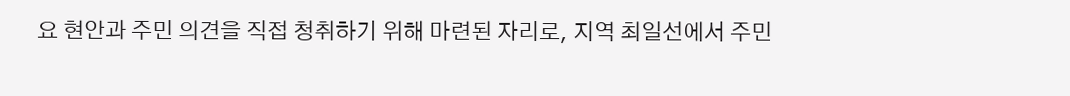요 현안과 주민 의견을 직접 청취하기 위해 마련된 자리로, 지역 최일선에서 주민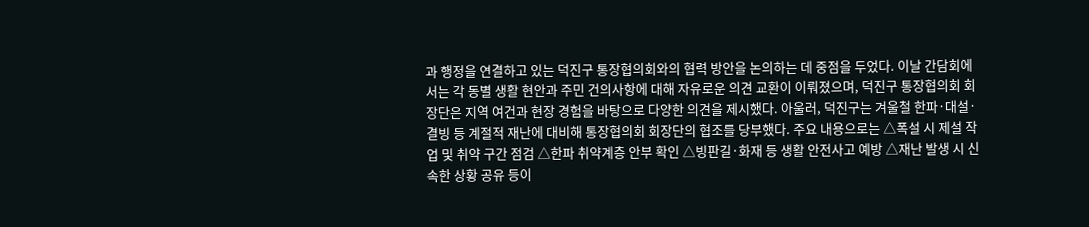과 행정을 연결하고 있는 덕진구 통장협의회와의 협력 방안을 논의하는 데 중점을 두었다. 이날 간담회에서는 각 동별 생활 현안과 주민 건의사항에 대해 자유로운 의견 교환이 이뤄졌으며, 덕진구 통장협의회 회장단은 지역 여건과 현장 경험을 바탕으로 다양한 의견을 제시했다. 아울러, 덕진구는 겨울철 한파·대설·결빙 등 계절적 재난에 대비해 통장협의회 회장단의 협조를 당부했다. 주요 내용으로는 △폭설 시 제설 작업 및 취약 구간 점검 △한파 취약계층 안부 확인 △빙판길·화재 등 생활 안전사고 예방 △재난 발생 시 신속한 상황 공유 등이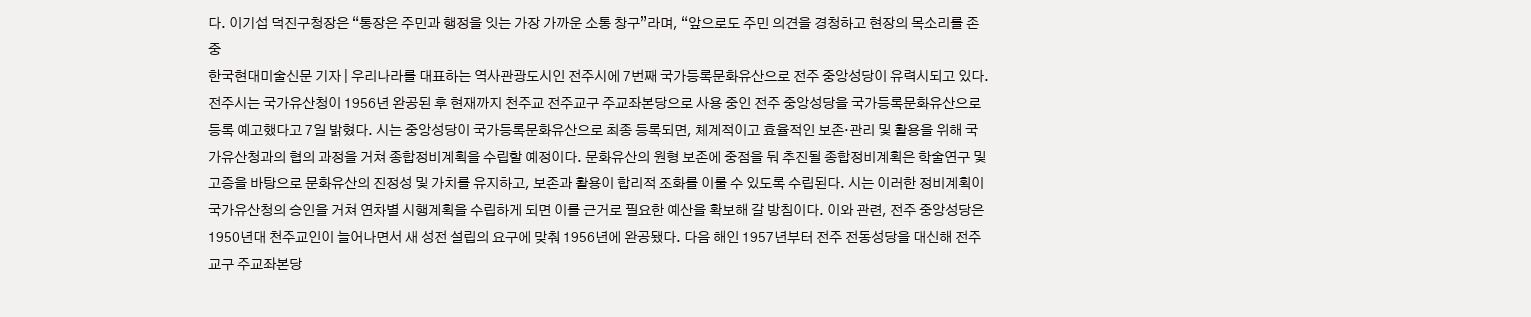다. 이기섭 덕진구청장은 “통장은 주민과 행정을 잇는 가장 가까운 소통 창구”라며, “앞으로도 주민 의견을 경청하고 현장의 목소리를 존중
한국현대미술신문 기자 | 우리나라를 대표하는 역사관광도시인 전주시에 7번째 국가등록문화유산으로 전주 중앙성당이 유력시되고 있다. 전주시는 국가유산청이 1956년 완공된 후 현재까지 천주교 전주교구 주교좌본당으로 사용 중인 전주 중앙성당을 국가등록문화유산으로 등록 예고했다고 7일 밝혔다. 시는 중앙성당이 국가등록문화유산으로 최종 등록되면, 체계적이고 효율적인 보존·관리 및 활용을 위해 국가유산청과의 협의 과정을 거쳐 종합정비계획을 수립할 예정이다. 문화유산의 원형 보존에 중점을 둬 추진될 종합정비계획은 학술연구 및 고증을 바탕으로 문화유산의 진정성 및 가치를 유지하고, 보존과 활용이 합리적 조화를 이룰 수 있도록 수립된다. 시는 이러한 정비계획이 국가유산청의 승인을 거쳐 연차별 시행계획을 수립하게 되면 이를 근거로 필요한 예산을 확보해 갈 방침이다. 이와 관련, 전주 중앙성당은 1950년대 천주교인이 늘어나면서 새 성전 설립의 요구에 맞춰 1956년에 완공됐다. 다음 해인 1957년부터 전주 전동성당을 대신해 전주교구 주교좌본당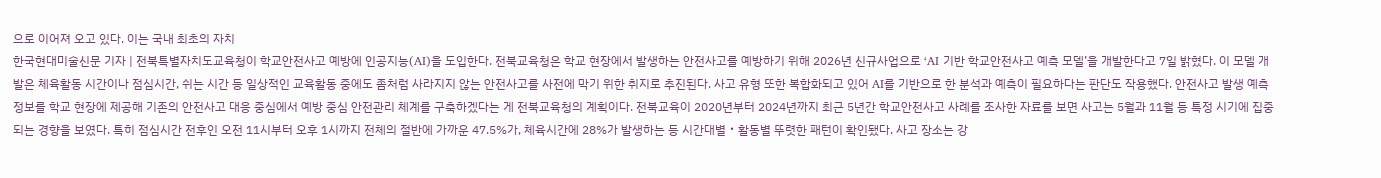으로 이어져 오고 있다. 이는 국내 최초의 자치
한국현대미술신문 기자 | 전북특별자치도교육청이 학교안전사고 예방에 인공지능(AI)을 도입한다. 전북교육청은 학교 현장에서 발생하는 안전사고를 예방하기 위해 2026년 신규사업으로 ‘AI 기반 학교안전사고 예측 모델’을 개발한다고 7일 밝혔다. 이 모델 개발은 체육활동 시간이나 점심시간, 쉬는 시간 등 일상적인 교육활동 중에도 좀처럼 사라지지 않는 안전사고를 사전에 막기 위한 취지로 추진된다. 사고 유형 또한 복합화되고 있어 AI를 기반으로 한 분석과 예측이 필요하다는 판단도 작용했다. 안전사고 발생 예측 정보를 학교 현장에 제공해 기존의 안전사고 대응 중심에서 예방 중심 안전관리 체계를 구축하겠다는 게 전북교육청의 계획이다. 전북교육이 2020년부터 2024년까지 최근 5년간 학교안전사고 사례를 조사한 자료를 보면 사고는 5월과 11월 등 특정 시기에 집중되는 경향을 보였다. 특히 점심시간 전후인 오전 11시부터 오후 1시까지 전체의 절반에 가까운 47.5%가, 체육시간에 28%가 발생하는 등 시간대별‧활동별 뚜렷한 패턴이 확인됐다. 사고 장소는 강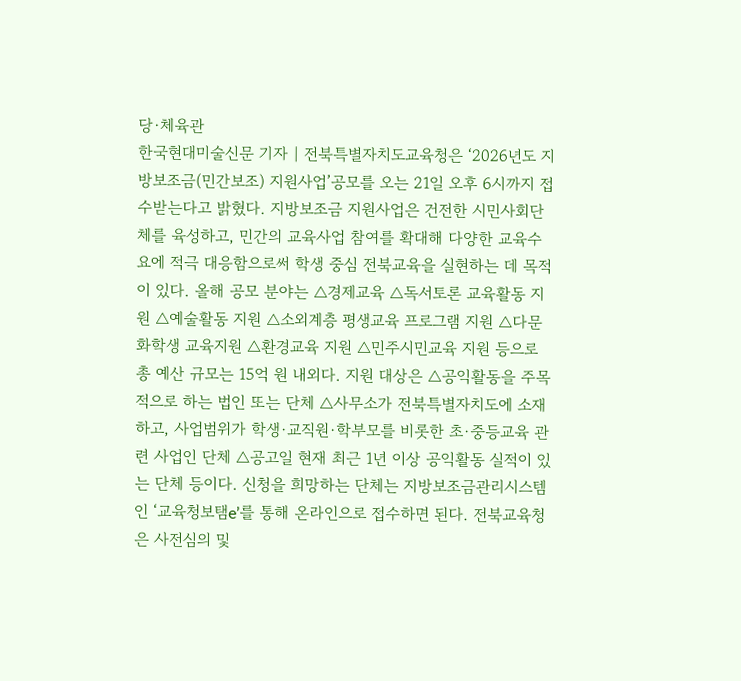당·체육관
한국현대미술신문 기자 | 전북특별자치도교육청은 ‘2026년도 지방보조금(민간보조) 지원사업’공모를 오는 21일 오후 6시까지 접수받는다고 밝혔다. 지방보조금 지원사업은 건전한 시민사회단체를 육성하고, 민간의 교육사업 참여를 확대해 다양한 교육수요에 적극 대응함으로써 학생 중심 전북교육을 실현하는 데 목적이 있다. 올해 공모 분야는 △경제교육 △독서토론 교육활동 지원 △예술활동 지원 △소외계층 평생교육 프로그램 지원 △다문화학생 교육지원 △환경교육 지원 △민주시민교육 지원 등으로 총 예산 규모는 15억 원 내외다. 지원 대상은 △공익활동을 주목적으로 하는 법인 또는 단체 △사무소가 전북특별자치도에 소재하고, 사업범위가 학생·교직원·학부모를 비롯한 초·중등교육 관련 사업인 단체 △공고일 현재 최근 1년 이상 공익활동 실적이 있는 단체 등이다. 신청을 희망하는 단체는 지방보조금관리시스템인 ‘교육청보탬e’를 통해 온라인으로 접수하면 된다. 전북교육청은 사전심의 및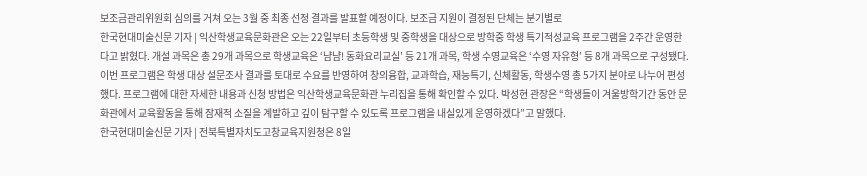보조금관리위원회 심의를 거쳐 오는 3월 중 최종 선정 결과를 발표할 예정이다. 보조금 지원이 결정된 단체는 분기별로
한국현대미술신문 기자 | 익산학생교육문화관은 오는 22일부터 초등학생 및 중학생을 대상으로 방학중 학생 특기적성교육 프로그램을 2주간 운영한다고 밝혔다. 개설 과목은 총 29개 과목으로 학생교육은 ‘냠냠! 동화요리교실’ 등 21개 과목, 학생 수영교육은 ‘수영 자유형’ 등 8개 과목으로 구성됐다. 이번 프로그램은 학생 대상 설문조사 결과를 토대로 수요를 반영하여 창의융합, 교과학습, 재능특기, 신체활동, 학생수영 총 5가지 분야로 나누어 편성했다. 프로그램에 대한 자세한 내용과 신청 방법은 익산학생교육문화관 누리집을 통해 확인할 수 있다. 박성현 관장은 “학생들이 겨울방학기간 동안 문화관에서 교육활동을 통해 잠재적 소질을 계발하고 깊이 탐구할 수 있도록 프로그램을 내실있게 운영하겠다”고 말했다.
한국현대미술신문 기자 | 전북특별자치도고창교육지원청은 8일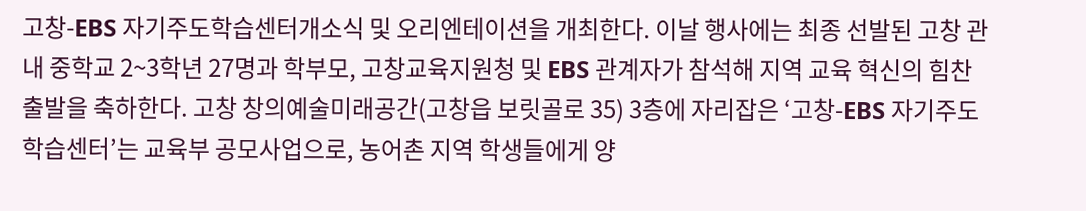고창-EBS 자기주도학습센터개소식 및 오리엔테이션을 개최한다. 이날 행사에는 최종 선발된 고창 관내 중학교 2~3학년 27명과 학부모, 고창교육지원청 및 EBS 관계자가 참석해 지역 교육 혁신의 힘찬 출발을 축하한다. 고창 창의예술미래공간(고창읍 보릿골로 35) 3층에 자리잡은 ‘고창-EBS 자기주도학습센터’는 교육부 공모사업으로, 농어촌 지역 학생들에게 양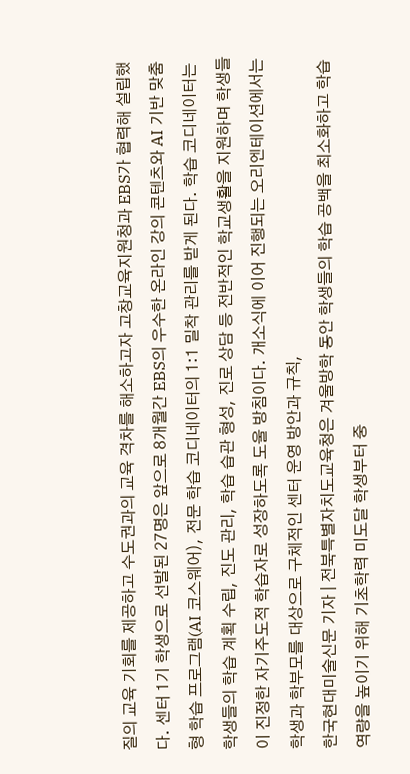질의 교육 기회를 제공하고 수도권과의 교육 격차를 해소하고자 고창교육지원청과 EBS가 협력해 설립했다. 센터 1기 학생으로 선발된 27명은 앞으로 8개월간 EBS의 우수한 온라인 강의 콘텐츠와 AI 기반 맞춤형 학습 프로그램(AI 코스웨어), 전문 학습 코디네이터의 1:1 밀착 관리를 받게 된다. 학습 코디네이터는 학생들의 학습 계획 수립, 진도 관리, 학습 습관 형성, 진로 상담 등 전반적인 학교생활을 지원하며 학생들이 진정한 자기주도적 학습자로 성장하도록 도울 방침이다. 개소식에 이어 진행되는 오리엔테이션에서는 학생과 학부모를 대상으로 구체적인 센터 운영 방안과 규칙,
한국현대미술신문 기자 | 전북특별자치도교육청은 겨울방학 동안 학생들의 학습 공백을 최소화하고 학습 역량을 높이기 위해 기초학력 미도달 학생부터 중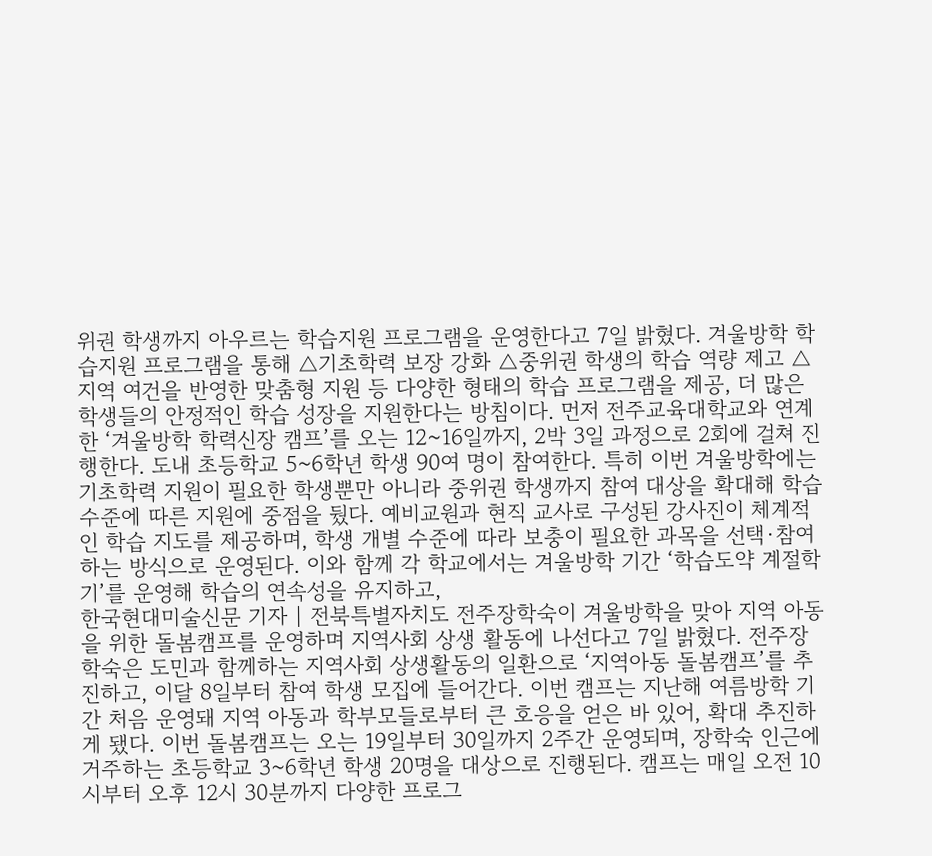위권 학생까지 아우르는 학습지원 프로그램을 운영한다고 7일 밝혔다. 겨울방학 학습지원 프로그램을 통해 △기초학력 보장 강화 △중위권 학생의 학습 역량 제고 △지역 여건을 반영한 맞춤형 지원 등 다양한 형태의 학습 프로그램을 제공, 더 많은 학생들의 안정적인 학습 성장을 지원한다는 방침이다. 먼저 전주교육대학교와 연계한 ‘겨울방학 학력신장 캠프’를 오는 12~16일까지, 2박 3일 과정으로 2회에 걸쳐 진행한다. 도내 초등학교 5~6학년 학생 90여 명이 참여한다. 특히 이번 겨울방학에는 기초학력 지원이 필요한 학생뿐만 아니라 중위권 학생까지 참여 대상을 확대해 학습 수준에 따른 지원에 중점을 뒀다. 예비교원과 현직 교사로 구성된 강사진이 체계적인 학습 지도를 제공하며, 학생 개별 수준에 따라 보충이 필요한 과목을 선택·참여하는 방식으로 운영된다. 이와 함께 각 학교에서는 겨울방학 기간 ‘학습도약 계절학기’를 운영해 학습의 연속성을 유지하고,
한국현대미술신문 기자 | 전북특별자치도 전주장학숙이 겨울방학을 맞아 지역 아동을 위한 돌봄캠프를 운영하며 지역사회 상생 활동에 나선다고 7일 밝혔다. 전주장학숙은 도민과 함께하는 지역사회 상생활동의 일환으로 ‘지역아동 돌봄캠프’를 추진하고, 이달 8일부터 참여 학생 모집에 들어간다. 이번 캠프는 지난해 여름방학 기간 처음 운영돼 지역 아동과 학부모들로부터 큰 호응을 얻은 바 있어, 확대 추진하게 됐다. 이번 돌봄캠프는 오는 19일부터 30일까지 2주간 운영되며, 장학숙 인근에 거주하는 초등학교 3~6학년 학생 20명을 대상으로 진행된다. 캠프는 매일 오전 10시부터 오후 12시 30분까지 다양한 프로그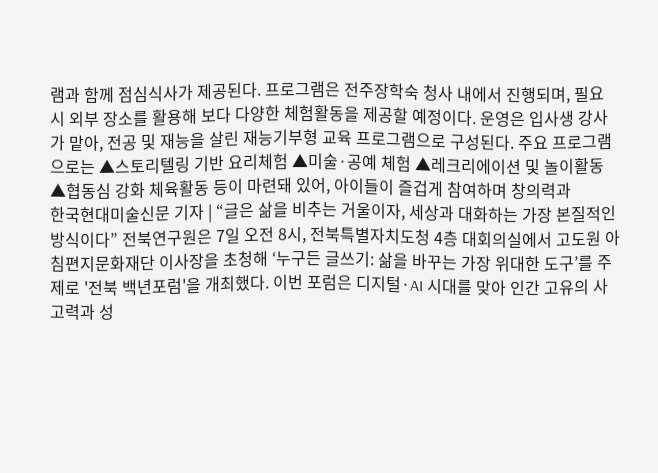램과 함께 점심식사가 제공된다. 프로그램은 전주장학숙 청사 내에서 진행되며, 필요 시 외부 장소를 활용해 보다 다양한 체험활동을 제공할 예정이다. 운영은 입사생 강사가 맡아, 전공 및 재능을 살린 재능기부형 교육 프로그램으로 구성된다. 주요 프로그램으로는 ▲스토리텔링 기반 요리체험 ▲미술·공예 체험 ▲레크리에이션 및 놀이활동 ▲협동심 강화 체육활동 등이 마련돼 있어, 아이들이 즐겁게 참여하며 창의력과
한국현대미술신문 기자 | “글은 삶을 비추는 거울이자, 세상과 대화하는 가장 본질적인 방식이다” 전북연구원은 7일 오전 8시, 전북특별자치도청 4층 대회의실에서 고도원 아침편지문화재단 이사장을 초청해 ‘누구든 글쓰기: 삶을 바꾸는 가장 위대한 도구’를 주제로 '전북 백년포럼'을 개최했다. 이번 포럼은 디지털·AI 시대를 맞아 인간 고유의 사고력과 성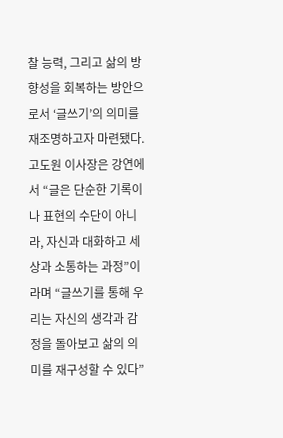찰 능력, 그리고 삶의 방향성을 회복하는 방안으로서 ‘글쓰기’의 의미를 재조명하고자 마련됐다. 고도원 이사장은 강연에서 “글은 단순한 기록이나 표현의 수단이 아니라, 자신과 대화하고 세상과 소통하는 과정”이라며 “글쓰기를 통해 우리는 자신의 생각과 감정을 돌아보고 삶의 의미를 재구성할 수 있다”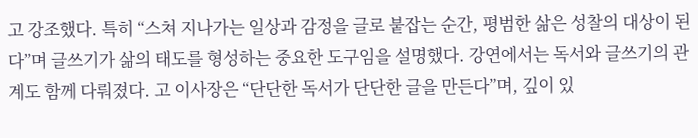고 강조했다. 특히 “스쳐 지나가는 일상과 감정을 글로 붙잡는 순간, 평범한 삶은 성찰의 대상이 된다”며 글쓰기가 삶의 태도를 형성하는 중요한 도구임을 설명했다. 강연에서는 독서와 글쓰기의 관계도 함께 다뤄졌다. 고 이사장은 “단단한 독서가 단단한 글을 만든다”며, 깊이 있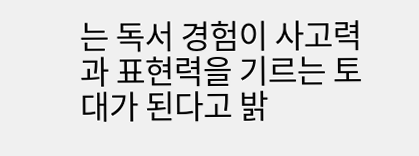는 독서 경험이 사고력과 표현력을 기르는 토대가 된다고 밝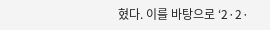혔다. 이를 바탕으로 ‘2·2·